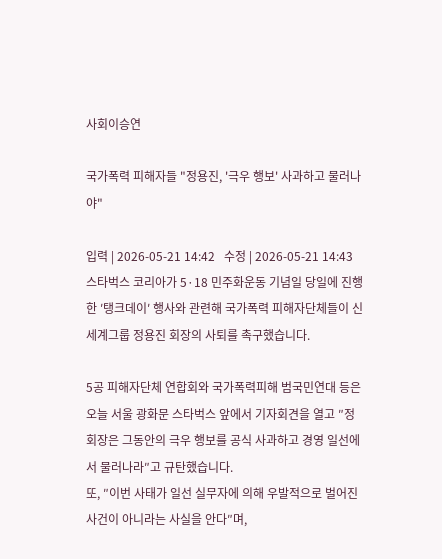사회이승연

국가폭력 피해자들 "정용진, '극우 행보' 사과하고 물러나야"

입력 | 2026-05-21 14:42   수정 | 2026-05-21 14:43
스타벅스 코리아가 5·18 민주화운동 기념일 당일에 진행한 ′탱크데이′ 행사와 관련해 국가폭력 피해자단체들이 신세계그룹 정용진 회장의 사퇴를 촉구했습니다.

5공 피해자단체 연합회와 국가폭력피해 범국민연대 등은 오늘 서울 광화문 스타벅스 앞에서 기자회견을 열고 ″정 회장은 그동안의 극우 행보를 공식 사과하고 경영 일선에서 물러나라″고 규탄했습니다.
또, ″이번 사태가 일선 실무자에 의해 우발적으로 벌어진 사건이 아니라는 사실을 안다″며,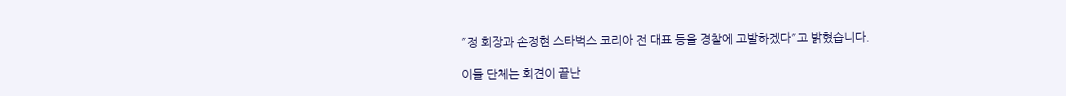″정 회장과 손정현 스타벅스 코리아 전 대표 등을 경찰에 고발하겠다″고 밝혔습니다.

이들 단체는 회견이 끝난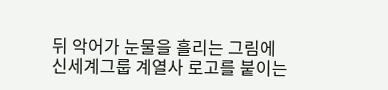뒤 악어가 눈물을 흘리는 그림에 신세계그룹 계열사 로고를 붙이는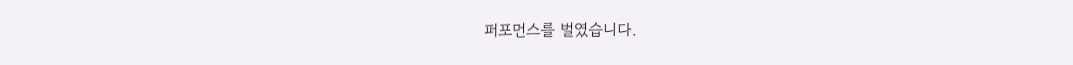퍼포먼스를 벌였습니다.